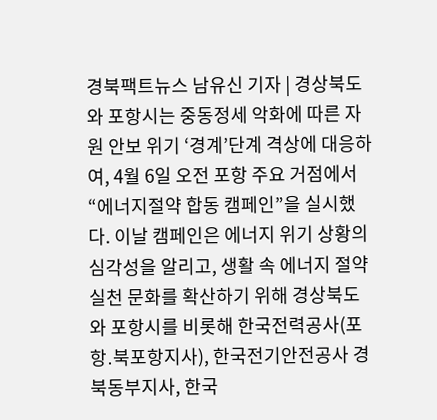경북팩트뉴스 남유신 기자 | 경상북도와 포항시는 중동정세 악화에 따른 자원 안보 위기 ‘경계’단계 격상에 대응하여, 4월 6일 오전 포항 주요 거점에서 “에너지절약 합동 캠페인”을 실시했다. 이날 캠페인은 에너지 위기 상황의 심각성을 알리고, 생활 속 에너지 절약 실천 문화를 확산하기 위해 경상북도와 포항시를 비롯해 한국전력공사(포항․북포항지사), 한국전기안전공사 경북동부지사, 한국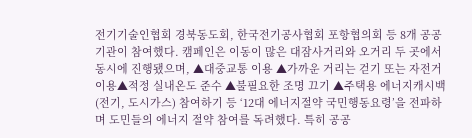전기기술인협회 경북동도회, 한국전기공사협회 포항협의회 등 8개 공공기관이 참여했다. 캠페인은 이동이 많은 대잠사거리와 오거리 두 곳에서 동시에 진행됐으며, ▲대중교통 이용 ▲가까운 거리는 걷기 또는 자전거 이용▲적정 실내온도 준수 ▲불필요한 조명 끄기 ▲주택용 에너지캐시백(전기, 도시가스) 참여하기 등 ‘12대 에너지절약 국민행동요령’을 전파하며 도민들의 에너지 절약 참여를 독려했다. 특히 공공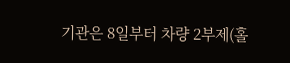기관은 8일부터 차량 2부제(홀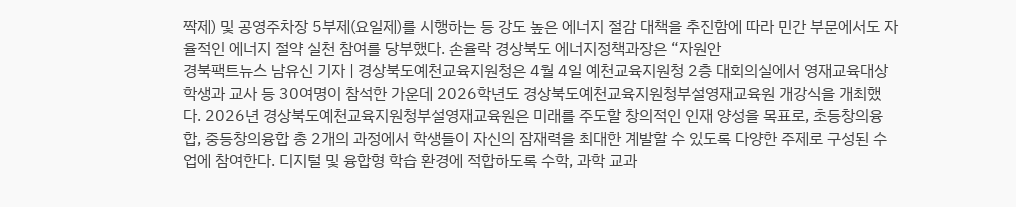짝제) 및 공영주차장 5부제(요일제)를 시행하는 등 강도 높은 에너지 절감 대책을 추진함에 따라 민간 부문에서도 자율적인 에너지 절약 실천 참여를 당부했다. 손율락 경상북도 에너지정책과장은 “자원안
경북팩트뉴스 남유신 기자 | 경상북도예천교육지원청은 4월 4일 예천교육지원청 2층 대회의실에서 영재교육대상 학생과 교사 등 30여명이 참석한 가운데 2026학년도 경상북도예천교육지원청부설영재교육원 개강식을 개최했다. 2026년 경상북도예천교육지원청부설영재교육원은 미래를 주도할 창의적인 인재 양성을 목표로, 초등창의융합, 중등창의융합 총 2개의 과정에서 학생들이 자신의 잠재력을 최대한 계발할 수 있도록 다양한 주제로 구성된 수업에 참여한다. 디지털 및 융합형 학습 환경에 적합하도록 수학, 과학 교과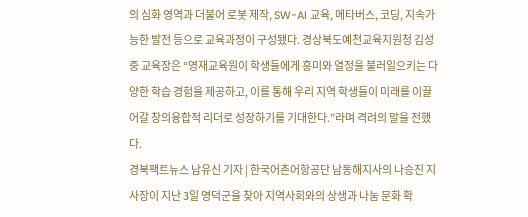의 심화 영역과 더불어 로봇 제작, SW-AI 교육, 메타버스, 코딩, 지속가능한 발전 등으로 교육과정이 구성됐다. 경상북도예천교육지원청 김성중 교육장은 “영재교육원이 학생들에게 흥미와 열정을 불러일으키는 다양한 학습 경험을 제공하고, 이를 통해 우리 지역 학생들이 미래를 이끌어갈 창의융합적 리더로 성장하기를 기대한다.”라며 격려의 말을 전했다.
경북팩트뉴스 남유신 기자 | 한국어촌어항공단 남동해지사의 나승진 지사장이 지난 3일 영덕군을 찾아 지역사회와의 상생과 나눔 문화 확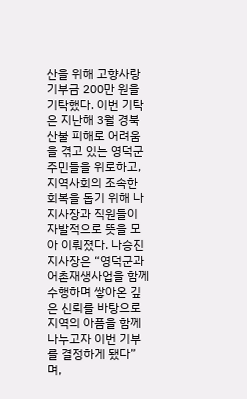산을 위해 고향사랑기부금 200만 원을 기탁했다. 이번 기탁은 지난해 3월 경북산불 피해로 어려움을 겪고 있는 영덕군 주민들을 위로하고, 지역사회의 조속한 회복을 돕기 위해 나 지사장과 직원들이 자발적으로 뜻을 모아 이뤄졌다. 나승진 지사장은 “영덕군과 어촌재생사업을 함께 수행하며 쌓아온 깊은 신뢰를 바탕으로 지역의 아픔을 함께 나누고자 이번 기부를 결정하게 됐다”며,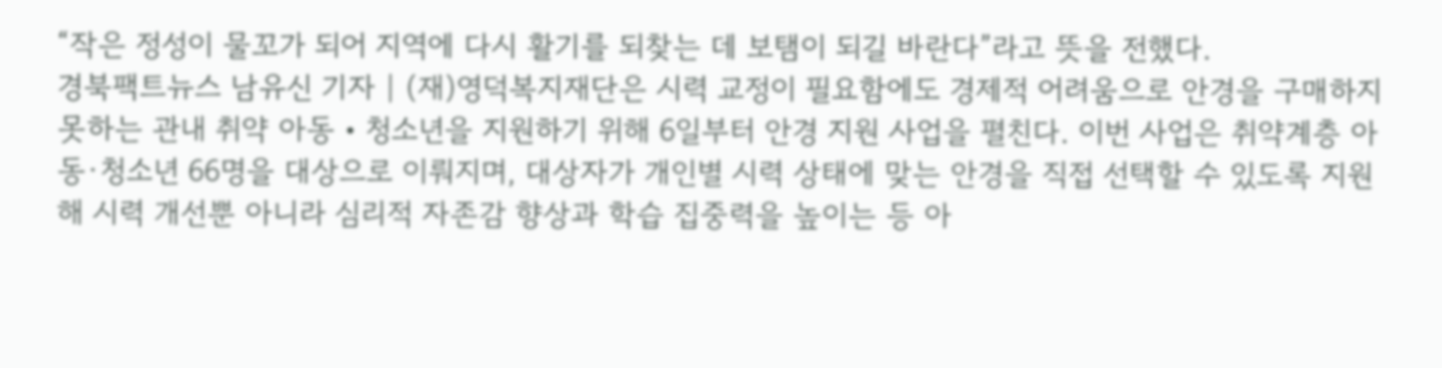“작은 정성이 물꼬가 되어 지역에 다시 활기를 되찾는 데 보탬이 되길 바란다”라고 뜻을 전했다.
경북팩트뉴스 남유신 기자 | (재)영덕복지재단은 시력 교정이 필요함에도 경제적 어려움으로 안경을 구매하지 못하는 관내 취약 아동‧청소년을 지원하기 위해 6일부터 안경 지원 사업을 펼친다. 이번 사업은 취약계층 아동·청소년 66명을 대상으로 이뤄지며, 대상자가 개인별 시력 상태에 맞는 안경을 직접 선택할 수 있도록 지원해 시력 개선뿐 아니라 심리적 자존감 향상과 학습 집중력을 높이는 등 아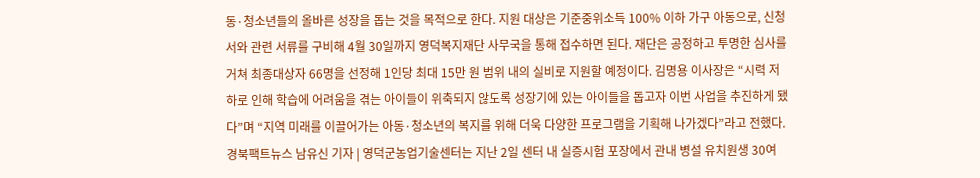동·청소년들의 올바른 성장을 돕는 것을 목적으로 한다. 지원 대상은 기준중위소득 100% 이하 가구 아동으로, 신청서와 관련 서류를 구비해 4월 30일까지 영덕복지재단 사무국을 통해 접수하면 된다. 재단은 공정하고 투명한 심사를 거쳐 최종대상자 66명을 선정해 1인당 최대 15만 원 범위 내의 실비로 지원할 예정이다. 김명용 이사장은 “시력 저하로 인해 학습에 어려움을 겪는 아이들이 위축되지 않도록 성장기에 있는 아이들을 돕고자 이번 사업을 추진하게 됐다”며 “지역 미래를 이끌어가는 아동·청소년의 복지를 위해 더욱 다양한 프로그램을 기획해 나가겠다”라고 전했다.
경북팩트뉴스 남유신 기자 | 영덕군농업기술센터는 지난 2일 센터 내 실증시험 포장에서 관내 병설 유치원생 30여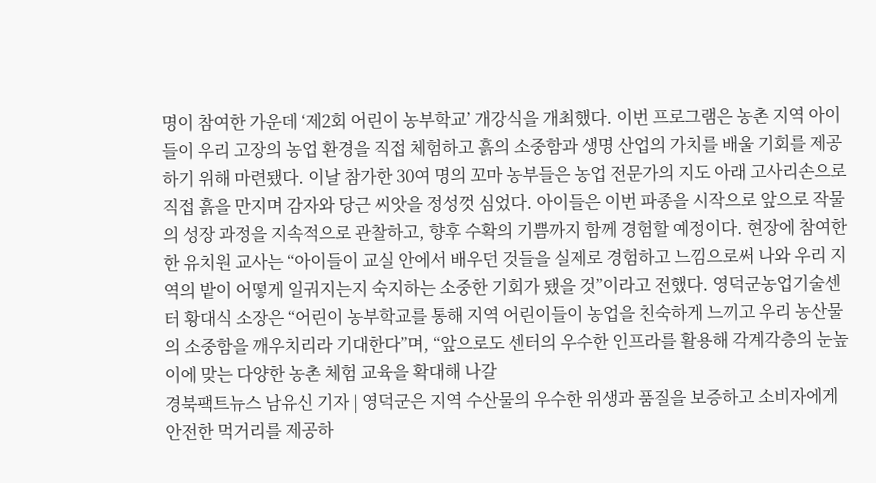명이 참여한 가운데 ‘제2회 어린이 농부학교’ 개강식을 개최했다. 이번 프로그램은 농촌 지역 아이들이 우리 고장의 농업 환경을 직접 체험하고 흙의 소중함과 생명 산업의 가치를 배울 기회를 제공하기 위해 마련됐다. 이날 참가한 30여 명의 꼬마 농부들은 농업 전문가의 지도 아래 고사리손으로 직접 흙을 만지며 감자와 당근 씨앗을 정성껏 심었다. 아이들은 이번 파종을 시작으로 앞으로 작물의 성장 과정을 지속적으로 관찰하고, 향후 수확의 기쁨까지 함께 경험할 예정이다. 현장에 참여한 한 유치원 교사는 “아이들이 교실 안에서 배우던 것들을 실제로 경험하고 느낌으로써 나와 우리 지역의 밭이 어떻게 일궈지는지 숙지하는 소중한 기회가 됐을 것”이라고 전했다. 영덕군농업기술센터 황대식 소장은 “어린이 농부학교를 통해 지역 어린이들이 농업을 친숙하게 느끼고 우리 농산물의 소중함을 깨우치리라 기대한다”며, “앞으로도 센터의 우수한 인프라를 활용해 각계각층의 눈높이에 맞는 다양한 농촌 체험 교육을 확대해 나갈
경북팩트뉴스 남유신 기자 | 영덕군은 지역 수산물의 우수한 위생과 품질을 보증하고 소비자에게 안전한 먹거리를 제공하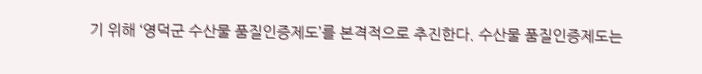기 위해 ‘영덕군 수산물 품질인증제도’를 본격적으로 추진한다. 수산물 품질인증제도는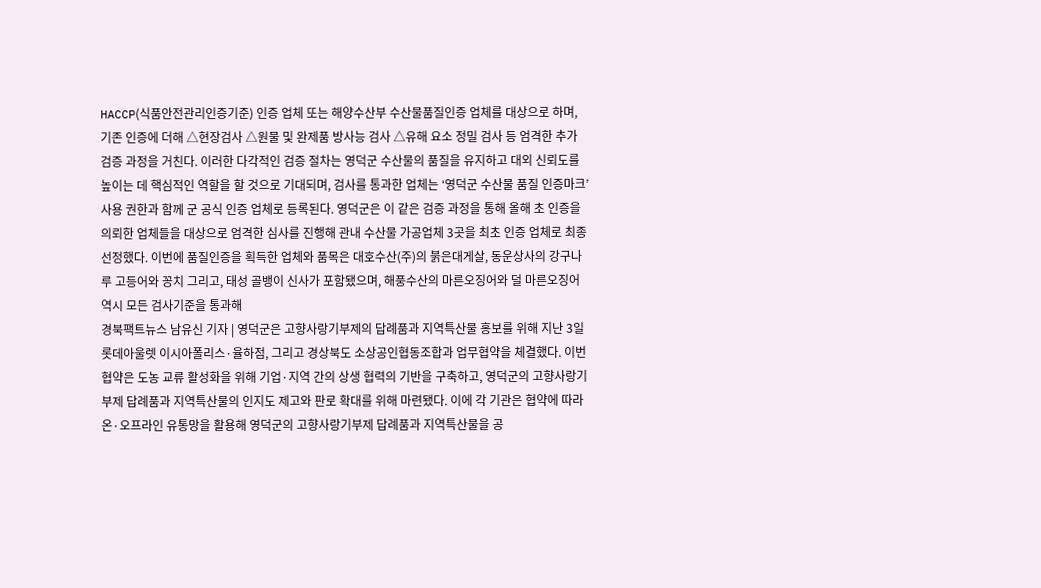HACCP(식품안전관리인증기준) 인증 업체 또는 해양수산부 수산물품질인증 업체를 대상으로 하며, 기존 인증에 더해 △현장검사 △원물 및 완제품 방사능 검사 △유해 요소 정밀 검사 등 엄격한 추가 검증 과정을 거친다. 이러한 다각적인 검증 절차는 영덕군 수산물의 품질을 유지하고 대외 신뢰도를 높이는 데 핵심적인 역할을 할 것으로 기대되며, 검사를 통과한 업체는 ‘영덕군 수산물 품질 인증마크’ 사용 권한과 함께 군 공식 인증 업체로 등록된다. 영덕군은 이 같은 검증 과정을 통해 올해 초 인증을 의뢰한 업체들을 대상으로 엄격한 심사를 진행해 관내 수산물 가공업체 3곳을 최초 인증 업체로 최종 선정했다. 이번에 품질인증을 획득한 업체와 품목은 대호수산(주)의 붉은대게살, 동운상사의 강구나루 고등어와 꽁치 그리고, 태성 골뱅이 신사가 포함됐으며, 해풍수산의 마른오징어와 덜 마른오징어 역시 모든 검사기준을 통과해
경북팩트뉴스 남유신 기자 | 영덕군은 고향사랑기부제의 답례품과 지역특산물 홍보를 위해 지난 3일 롯데아울렛 이시아폴리스·율하점, 그리고 경상북도 소상공인협동조합과 업무협약을 체결했다. 이번 협약은 도농 교류 활성화을 위해 기업·지역 간의 상생 협력의 기반을 구축하고, 영덕군의 고향사랑기부제 답례품과 지역특산물의 인지도 제고와 판로 확대를 위해 마련됐다. 이에 각 기관은 협약에 따라 온·오프라인 유통망을 활용해 영덕군의 고향사랑기부제 답례품과 지역특산물을 공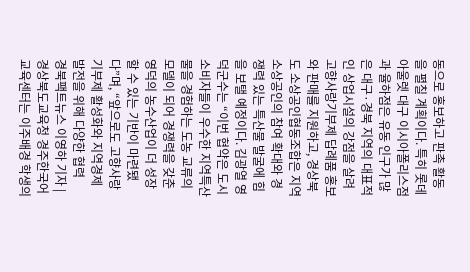동으로 홍보하고 판촉 활동을 펼칠 계획이다. 특히 롯데아울렛 대구 이시아폴리스점과 율하점은 유동 인구가 많은 대구·경북 지역의 대표적인 상업시설의 강점을 살려 고향사랑기부제 답례품 홍보와 판매를 지원하고, 경상북도 소상공인협동조합은 지역 소상공인의 참여 확대와 경쟁력 있는 특산물 발굴에 힘을 보탤 예정이다. 김광열 영덕군수는 “이번 협약은 도시 소비자들이 우수한 지역특산물을 경험하는 도농 교류의 모델이 되어 경쟁력을 갖춘 영덕의 농수산업이 더 성장할 수 있는 기반이 마련됐다”며, “앞으로도 고향사랑기부제 활성화와 지역경제 발전을 위해 다양한 협력
경북팩트뉴스 이영하 기자 | 경상북도교육청 경주한국어교육센터는 이주배경 학생의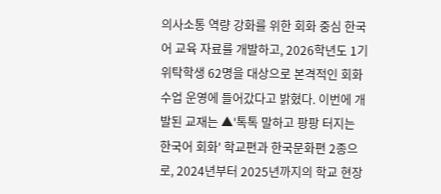의사소통 역량 강화를 위한 회화 중심 한국어 교육 자료를 개발하고, 2026학년도 1기 위탁학생 62명을 대상으로 본격적인 회화수업 운영에 들어갔다고 밝혔다. 이번에 개발된 교재는 ▲'톡톡 말하고 팡팡 터지는 한국어 회화' 학교편과 한국문화편 2종으로, 2024년부터 2025년까지의 학교 현장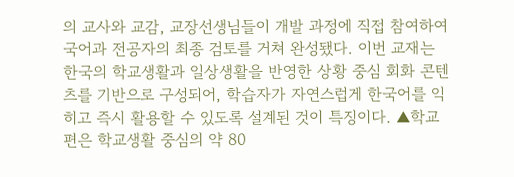의 교사와 교감, 교장선생님들이 개발 과정에 직접 참여하여 국어과 전공자의 최종 검토를 거쳐 완성됐다. 이번 교재는 한국의 학교생활과 일상생활을 반영한 상황 중심 회화 콘텐츠를 기반으로 구성되어, 학습자가 자연스럽게 한국어를 익히고 즉시 활용할 수 있도록 설계된 것이 특징이다. ▲학교편은 학교생활 중심의 약 80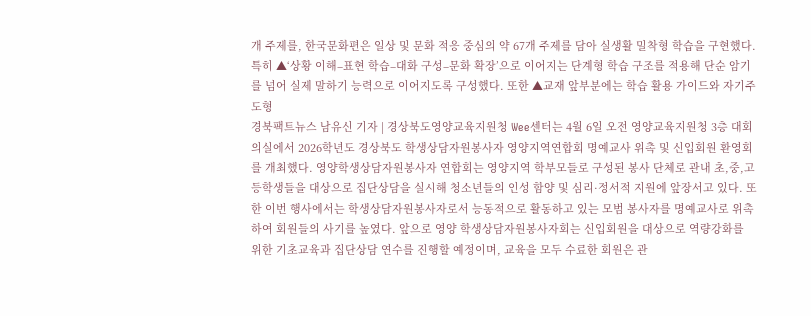개 주제를, 한국문화편은 일상 및 문화 적응 중심의 약 67개 주제를 담아 실생활 밀착형 학습을 구현했다. 특히 ▲‘상황 이해–표현 학습–대화 구성–문화 확장’으로 이어지는 단계형 학습 구조를 적용해 단순 암기를 넘어 실제 말하기 능력으로 이어지도록 구성했다. 또한 ▲교재 앞부분에는 학습 활용 가이드와 자기주도형
경북팩트뉴스 남유신 기자 | 경상북도영양교육지원청 Wee센터는 4월 6일 오전 영양교육지원청 3층 대회의실에서 2026학년도 경상북도 학생상담자원봉사자 영양지역연합회 명예교사 위촉 및 신입회원 환영회를 개최했다. 영양학생상담자원봉사자 연합회는 영양지역 학부모들로 구성된 봉사 단체로 관내 초,중,고등학생들을 대상으로 집단상담을 실시해 청소년들의 인성 함양 및 심리·정서적 지원에 앞장서고 있다. 또한 이번 행사에서는 학생상담자원봉사자로서 능동적으로 활동하고 있는 모범 봉사자를 명예교사로 위촉하여 회원들의 사기를 높였다. 앞으로 영양 학생상담자원봉사자회는 신입회원을 대상으로 역량강화를 위한 기초교육과 집단상담 연수를 진행할 예정이며, 교육을 모두 수료한 회원은 관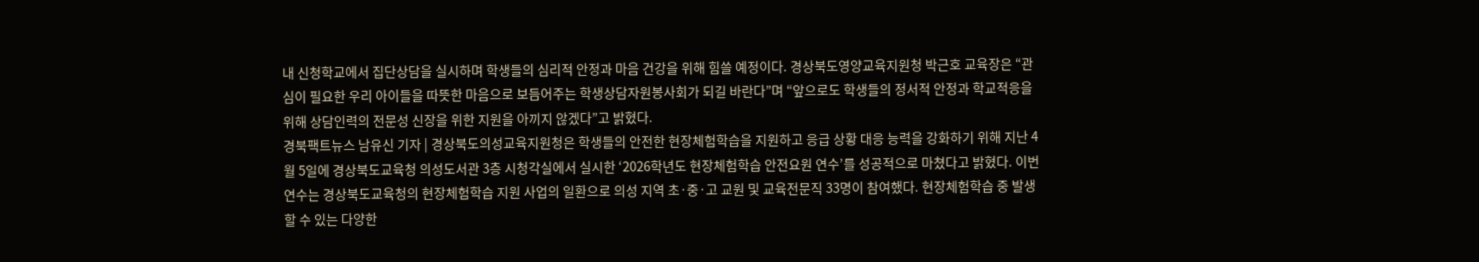내 신청학교에서 집단상담을 실시하며 학생들의 심리적 안정과 마음 건강을 위해 힘쓸 예정이다. 경상북도영양교육지원청 박근호 교육장은 “관심이 필요한 우리 아이들을 따뜻한 마음으로 보듬어주는 학생상담자원봉사회가 되길 바란다”며 “앞으로도 학생들의 정서적 안정과 학교적응을 위해 상담인력의 전문성 신장을 위한 지원을 아끼지 않겠다”고 밝혔다.
경북팩트뉴스 남유신 기자 | 경상북도의성교육지원청은 학생들의 안전한 현장체험학습을 지원하고 응급 상황 대응 능력을 강화하기 위해 지난 4월 5일에 경상북도교육청 의성도서관 3층 시청각실에서 실시한 ‘2026학년도 현장체험학습 안전요원 연수’를 성공적으로 마쳤다고 밝혔다. 이번 연수는 경상북도교육청의 현장체험학습 지원 사업의 일환으로 의성 지역 초·중·고 교원 및 교육전문직 33명이 참여했다. 현장체험학습 중 발생할 수 있는 다양한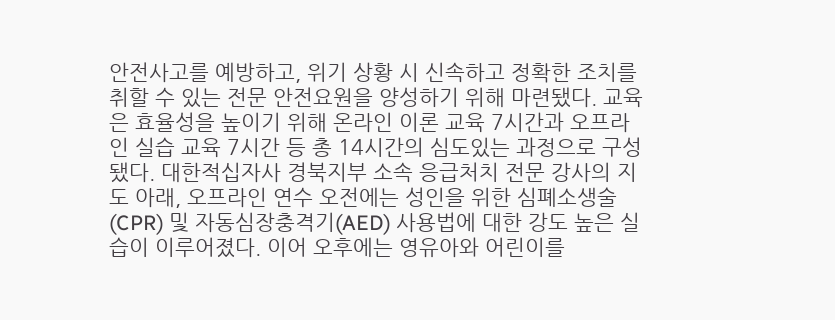안전사고를 예방하고, 위기 상황 시 신속하고 정확한 조치를 취할 수 있는 전문 안전요원을 양성하기 위해 마련됐다. 교육은 효율성을 높이기 위해 온라인 이론 교육 7시간과 오프라인 실습 교육 7시간 등 총 14시간의 심도있는 과정으로 구성됐다. 대한적십자사 경북지부 소속 응급처치 전문 강사의 지도 아래, 오프라인 연수 오전에는 성인을 위한 심폐소생술(CPR) 및 자동심장충격기(AED) 사용법에 대한 강도 높은 실습이 이루어졌다. 이어 오후에는 영유아와 어린이를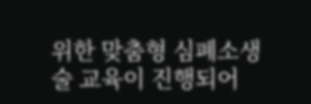위한 맞춤형 심폐소생술 교육이 진행되어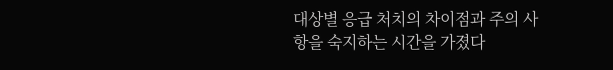대상별 응급 처치의 차이점과 주의 사항을 숙지하는 시간을 가졌다